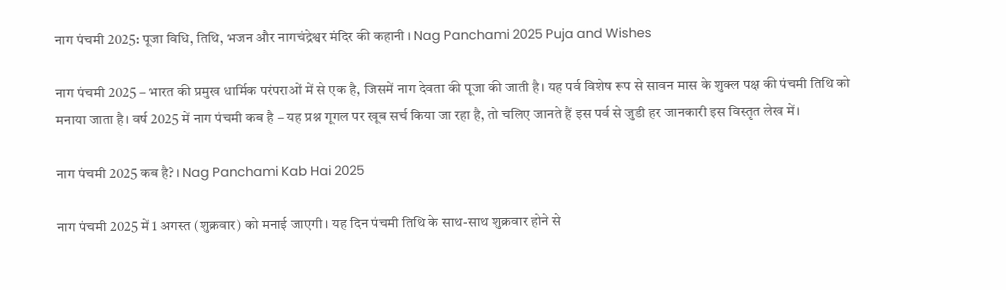नाग पंचमी 2025: पूजा विधि, तिथि, भजन और नागचंद्रेश्वर मंदिर की कहानी । Nag Panchami 2025 Puja and Wishes

नाग पंचमी 2025 – भारत की प्रमुख धार्मिक परंपराओं में से एक है, जिसमें नाग देवता की पूजा की जाती है। यह पर्व विशेष रूप से सावन मास के शुक्ल पक्ष की पंचमी तिथि को मनाया जाता है। वर्ष 2025 में नाग पंचमी कब है – यह प्रश्न गूगल पर खूब सर्च किया जा रहा है, तो चलिए जानते हैं इस पर्व से जुडी हर जानकारी इस विस्तृत लेख में।

नाग पंचमी 2025 कब है? । Nag Panchami Kab Hai 2025

नाग पंचमी 2025 में 1 अगस्त (शुक्रवार) को मनाई जाएगी। यह दिन पंचमी तिथि के साथ-साथ शुक्रवार होने से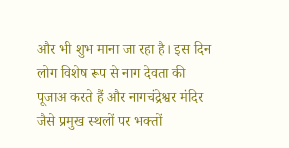और भी शुभ माना जा रहा है। इस दिन लोग विशेष रूप से नाग देवता की पूजाअ करते हैं और नागचंद्रेश्वर मंदिर जैसे प्रमुख स्थलों पर भक्तों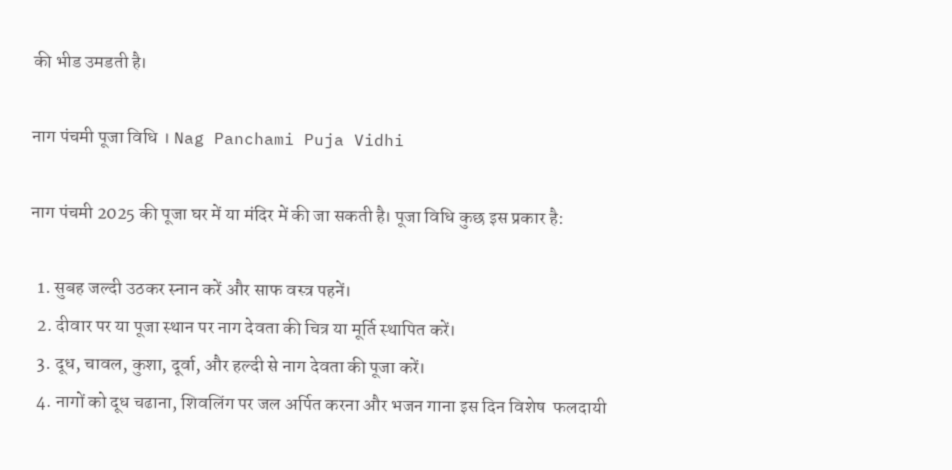की भीड उमडती है।

नाग पंचमी पूजा विधि । Nag Panchami Puja Vidhi

नाग पंचमी 2025 की पूजा घर में या मंदिर में की जा सकती है। पूजा विधि कुछ इस प्रकार है:

  1. सुबह जल्दी उठकर स्नान करें और साफ वस्त्र पहनें।
  2. दीवार पर या पूजा स्थान पर नाग देवता की चित्र या मूर्ति स्थापित करें।
  3. दूध, चावल, कुशा, दूर्वा, और हल्दी से नाग देवता की पूजा करें।
  4. नागों को दूध चढाना, शिवलिंग पर जल अर्पित करना और भजन गाना इस दिन विशेष  फलदायी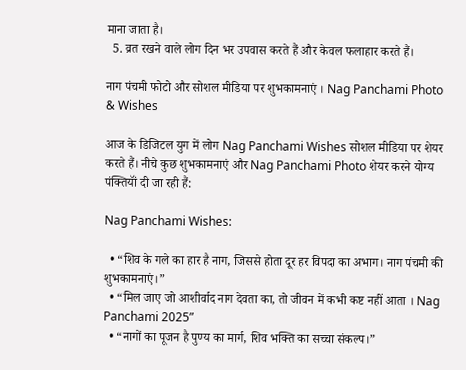माना जाता है।
  5. व्रत रखने वाले लोग दिन भर उपवास करते हैं और केवल फलाहार करते हैं।

नाग पंचमी फोटो और सोशल मीडिया पर शुभकामनाएं । Nag Panchami Photo & Wishes

आज के डिजिटल युग में लोग Nag Panchami Wishes सोशल मीडिया पर शेयर करते हैं। नीचे कुछ शुभकामनाएं और Nag Panchami Photo शेयर करने योग्य पंक्तियॉं दी जा रही हैं:

Nag Panchami Wishes:

  • “शिव के गले का हार है नाग, जिससे होता दूर हर विपदा का अभाग। नाग पंचमी की शुभकामनाएं।”
  • “मिल जाए जो आशीर्वाद नाग देवता का, तो जीवन में कभी कष्ट नहीं आता । Nag Panchami 2025”
  • “नागों का पूजन है पुण्य का मार्ग, शिव भक्ति का सच्चा संकल्प।”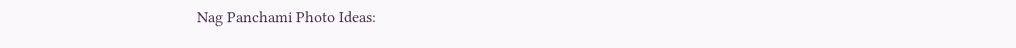Nag Panchami Photo Ideas: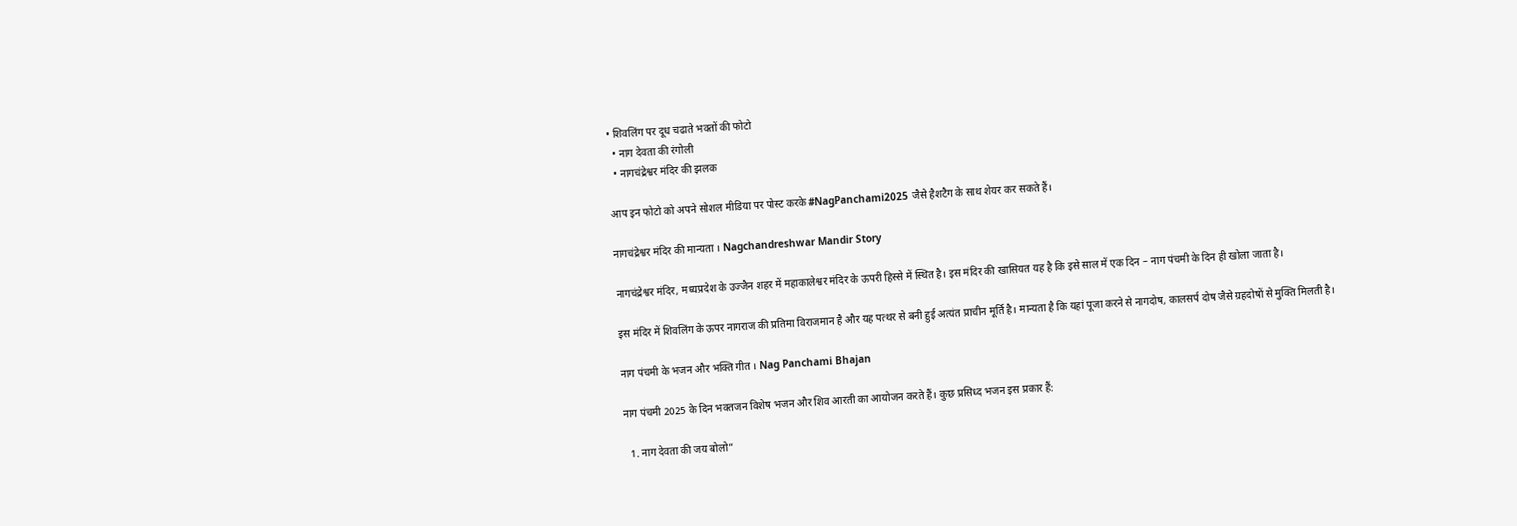• शिवलिंग पर दूध चढाते भक्तों की फोटो
  • नाग देवता की रंगोली
  • नागचंद्रेश्वर मंदिर की झलक

आप इन फोटो को अपने सोशल मीडिया पर पोस्ट करके #NagPanchami2025 जैसे हैशटैग के साथ शेयर कर सकते हैं।

नागचंद्रेश्वर मंदिर की मान्यता । Nagchandreshwar Mandir Story

नागचंद्रेश्वर मंदिर, मध्यप्रदेश के उज्जैन शहर में महाकालेश्वर मंदिर के ऊपरी हिस्से में स्थित है। इस मंदिर की खासियत यह है कि इसे साल में एक दिन – नाग पंचमी के दिन ही खोला जाता है।

इस मंदिर में शिवलिंग के ऊपर नागराज की प्रतिमा विराजमान है और यह पत्थर से बनी हुई अत्यंत प्राचीन मूर्ति है। मान्यता है कि यहां पूजा करने से नागदोष, कालसर्प दोष जैसे ग्रहदोषों से मुक्ति मिलती है।

नाग पंचमी के भजन और भक्ति गीत । Nag Panchami Bhajan

नाग पंचमी 2025 के दिन भक्तजन विशेष भजन और शिव आरती का आयोजन करते हैं। कुछ प्रसिध्द भजन इस प्रकार हैं:

  1. नाग देवता की जय बोलो”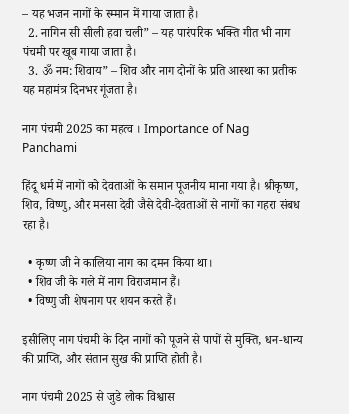– यह भजन नागों के स्म्मान में गाया जाता है।
  2. नागिन सी सीली हवा चली” – यह पारंपरिक भक्ति गीत भी नाग पंचमी पर खूब गाया जाता है।
  3. ॐ नम: शिवाय” – शिव और नाग दोनों के प्रति आस्था का प्रतीक यह महामंत्र दिनभर गूंजता है।

नाग पंचमी 2025 का महत्व । Importance of Nag Panchami

हिंदू धर्म में नागों को देवताओं के समान पूजनीय माना गया है। श्रीकृष्ण, शिव, विष्णु, और मनसा देवी जैसे देवी-देवताओं से नागों का गहरा संबध रहा है।

  • कृष्ण जी ने कालिया नाग का दमन किया था।
  • शिव जी के गले में नाग विराजमान हैं।
  • विष्णु जी शेषनाग पर शयन करते हैं।

इसीलिए नाग पंचमी के दिन नागों को पूजने से पापों से मुक्ति, धन-धान्य की प्राप्ति, और संतान सुख की प्राप्ति होती है।

नाग पंचमी 2025 से जुडे लोक विश्वास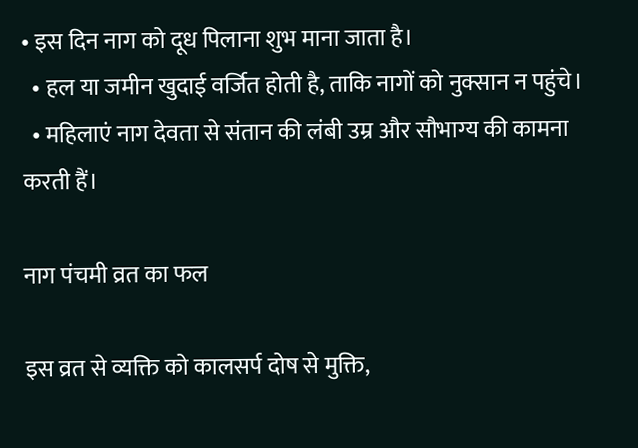• इस दिन नाग को दूध पिलाना शुभ माना जाता है।
  • हल या जमीन खुदाई वर्जित होती है, ताकि नागों को नुक्सान न पहुंचे।
  • महिलाएं नाग देवता से संतान की लंबी उम्र और सौभाग्य की कामना करती हैं।

नाग पंचमी व्रत का फल

इस व्रत से व्यक्ति को कालसर्प दोष से मुक्ति,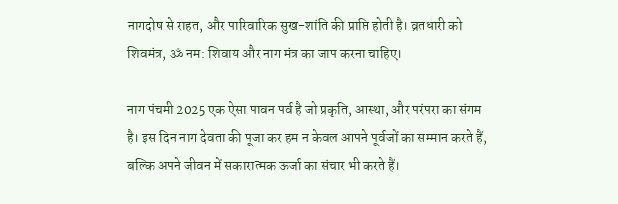नागदोष से राहत, और पारिवारिक सुख-शांति की प्राप्ति होती है। व्रतधारी को शिवमंत्र, ॐ नम: शिवाय और नाग मंत्र का जाप करना चाहिए।

नाग पंचमी 2025 एक ऐसा पावन पर्व है जो प्रकृति, आस्था, और परंपरा का संगम है। इस दिन नाग देवता की पूजा कर हम न केवल आपने पूर्वजों का सम्मान करते हैं, बल्कि अपने जीवन में सकारात्मक ऊर्जा का संचार भी करते हैं।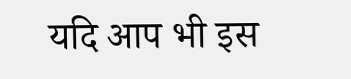यदि आप भी इस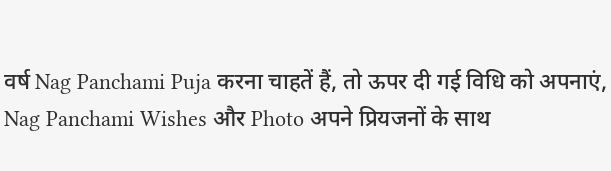वर्ष Nag Panchami Puja करना चाहतें हैं, तो ऊपर दी गई विधि को अपनाएं, Nag Panchami Wishes और Photo अपने प्रियजनों के साथ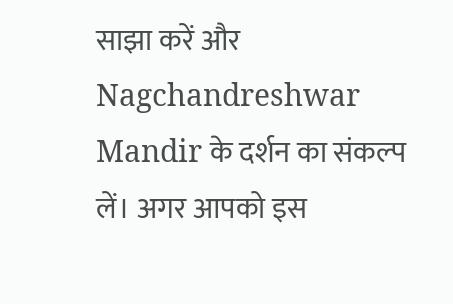साझा करें और Nagchandreshwar Mandir के दर्शन का संकल्प लें। अगर आपको इस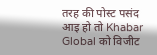तरह की पोस्ट पसंद आइ हो तो Khabar Global को विजीट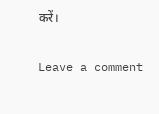करें।

Leave a comment